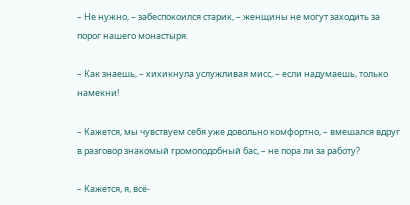– Не нужно, – забеспокоился старик, – женщины не могут заходить за порог нашего монастыря.

– Как знаешь, – хихикнула услужливая мисс, – если надумаешь, только намекни!

– Кажется, мы чувствуем себя уже довольно комфортно, – вмешался вдруг в разговор знакомый громоподобный бас, – не пора ли за работу?

– Кажется, я, всё-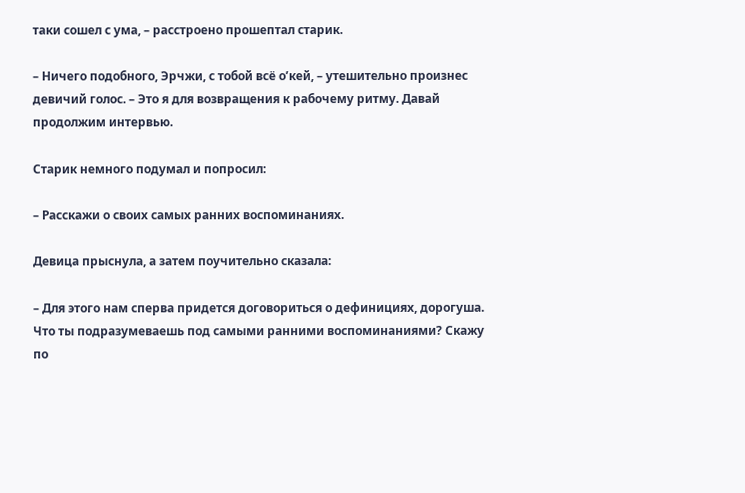таки сошел с ума, – расстроено прошептал старик.

– Ничего подобного, Эрчжи, с тобой всё о’кей, – утешительно произнес девичий голос. – Это я для возвращения к рабочему ритму. Давай продолжим интервью.

Старик немного подумал и попросил:

– Расскажи о своих самых ранних воспоминаниях.

Девица прыснула, а затем поучительно сказала:

– Для этого нам сперва придется договориться о дефинициях, дорогуша. Что ты подразумеваешь под самыми ранними воспоминаниями? Скажу по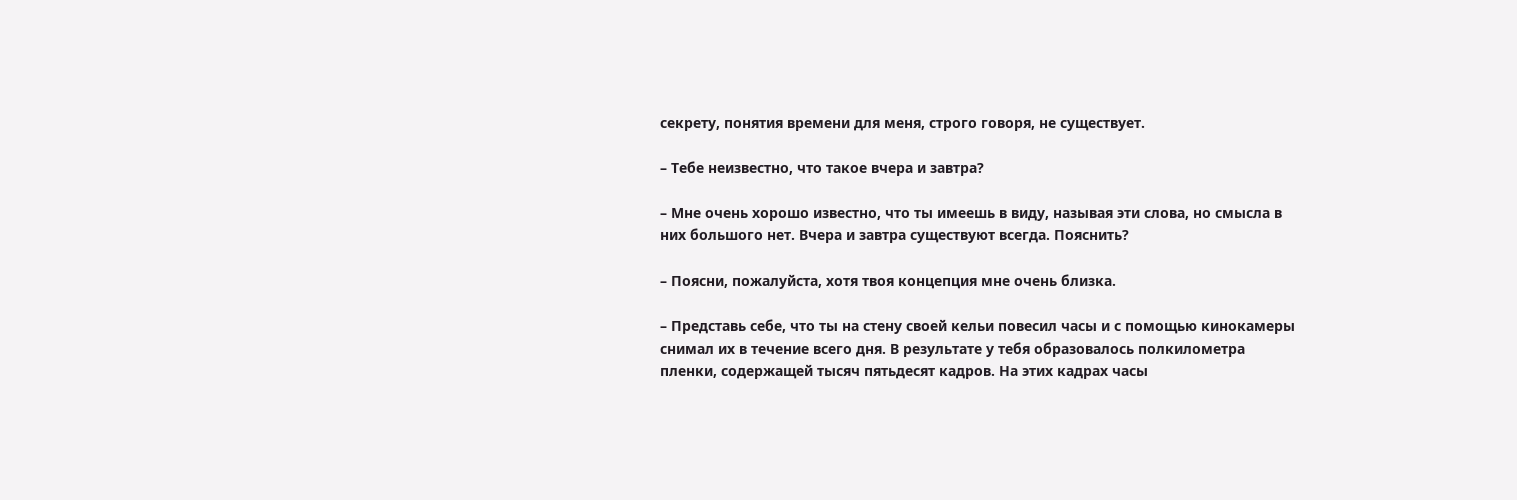секрету, понятия времени для меня, строго говоря, не существует.

– Тебе неизвестно, что такое вчера и завтра?

– Мне очень хорошо известно, что ты имеешь в виду, называя эти слова, но смысла в них большого нет. Вчера и завтра существуют всегда. Пояснить?

– Поясни, пожалуйста, хотя твоя концепция мне очень близка.

– Представь себе, что ты на стену своей кельи повесил часы и с помощью кинокамеры снимал их в течение всего дня. В результате у тебя образовалось полкилометра пленки, содержащей тысяч пятьдесят кадров. На этих кадрах часы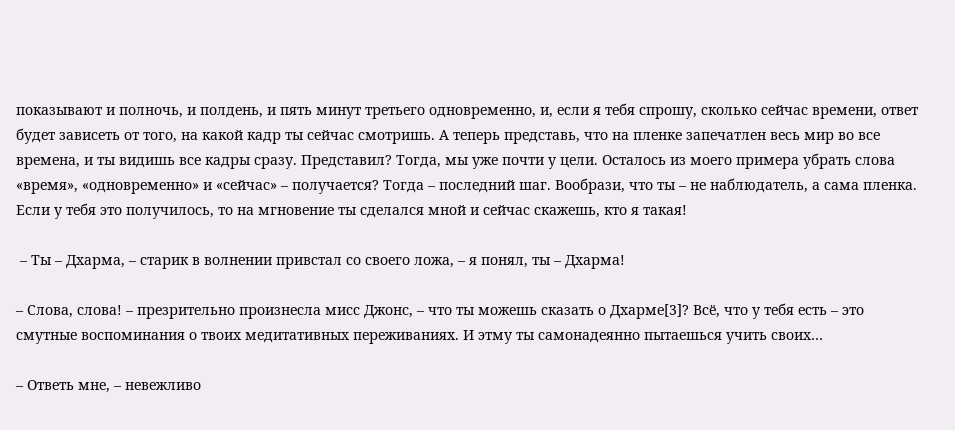показывают и полночь, и полдень, и пять минут третьего одновременно, и, если я тебя спрошу, сколько сейчас времени, ответ будет зависеть от того, на какой кадр ты сейчас смотришь. А теперь представь, что на пленке запечатлен весь мир во все времена, и ты видишь все кадры сразу. Представил? Тогда, мы уже почти у цели. Осталось из моего примера убрать слова «время», «одновременно» и «сейчас» – получается? Тогда – последний шаг. Вообрази, что ты – не наблюдатель, а сама пленка. Если у тебя это получилось, то на мгновение ты сделался мной и сейчас скажешь, кто я такая!

 – Ты – Дхарма, – старик в волнении привстал со своего ложа, – я понял, ты – Дхарма!

– Слова, слова! – презрительно произнесла мисс Джонс, – что ты можешь сказать о Дхарме[3]? Всё, что у тебя есть – это смутные воспоминания о твоих медитативных переживаниях. И этму ты самонадеянно пытаешься учить своих…

– Ответь мне, – невежливо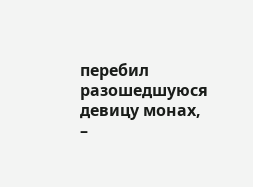перебил разошедшуюся девицу монах, –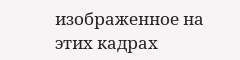изображенное на этих кадрах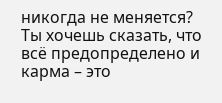никогда не меняется? Ты хочешь сказать, что всё предопределено и карма – это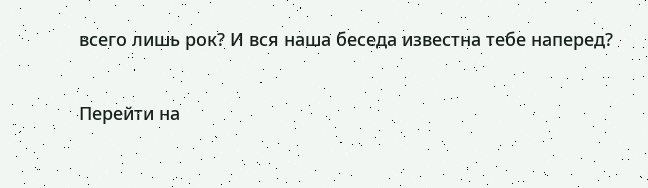всего лишь рок? И вся наша беседа известна тебе наперед?

Перейти на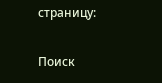страницу:

Поиск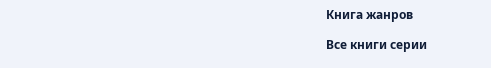Книга жанров

Все книги серии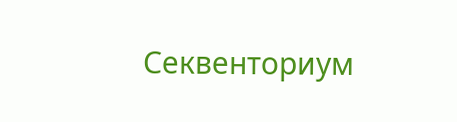Секвенториум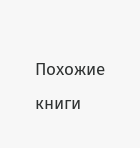Похожие книги